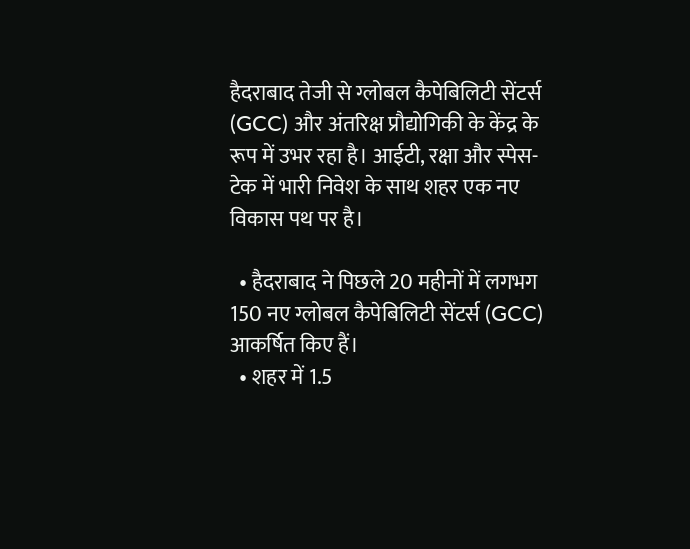हैदराबाद तेजी से ग्लोबल कैपेबिलिटी सेंटर्स (GCC) और अंतरिक्ष प्रौद्योगिकी के केंद्र के रूप में उभर रहा है। आईटी, रक्षा और स्पेस-टेक में भारी निवेश के साथ शहर एक नए विकास पथ पर है।

  • हैदराबाद ने पिछले 20 महीनों में लगभग 150 नए ग्लोबल कैपेबिलिटी सेंटर्स (GCC) आकर्षित किए हैं।
  • शहर में 1.5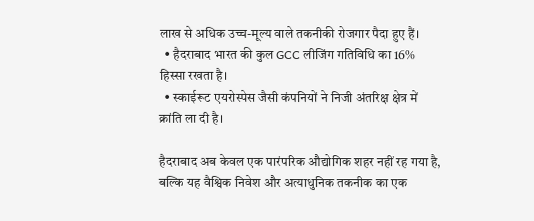लाख से अधिक उच्च-मूल्य वाले तकनीकी रोजगार पैदा हुए हैं।
  • हैदराबाद भारत की कुल GCC लीजिंग गतिविधि का 16% हिस्सा रखता है।
  • स्काईरूट एयरोस्पेस जैसी कंपनियों ने निजी अंतरिक्ष क्षेत्र में क्रांति ला दी है।

हैदराबाद अब केवल एक पारंपरिक औद्योगिक शहर नहीं रह गया है, बल्कि यह वैश्विक निवेश और अत्याधुनिक तकनीक का एक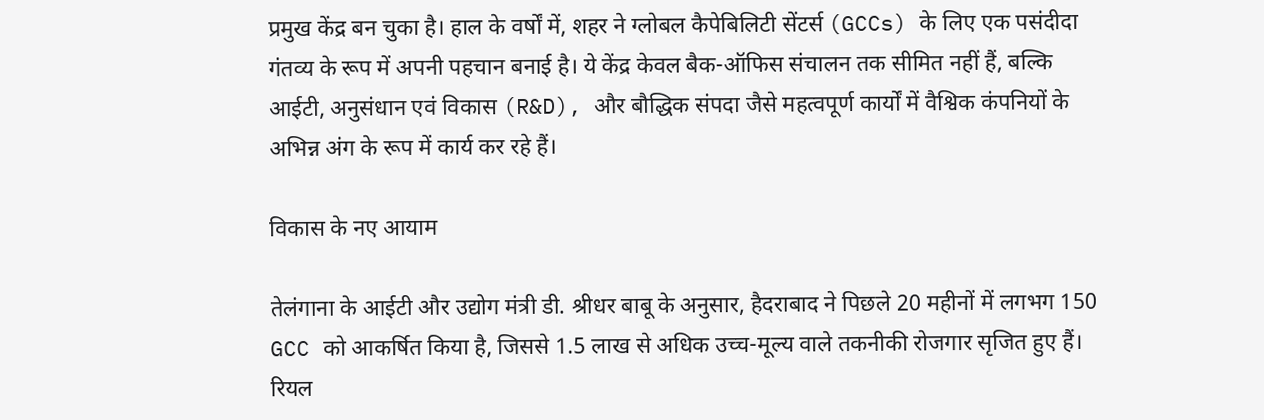प्रमुख केंद्र बन चुका है। हाल के वर्षों में, शहर ने ग्लोबल कैपेबिलिटी सेंटर्स (GCCs) के लिए एक पसंदीदा गंतव्य के रूप में अपनी पहचान बनाई है। ये केंद्र केवल बैक-ऑफिस संचालन तक सीमित नहीं हैं, बल्कि आईटी, अनुसंधान एवं विकास (R&D), और बौद्धिक संपदा जैसे महत्वपूर्ण कार्यों में वैश्विक कंपनियों के अभिन्न अंग के रूप में कार्य कर रहे हैं।

विकास के नए आयाम

तेलंगाना के आईटी और उद्योग मंत्री डी. श्रीधर बाबू के अनुसार, हैदराबाद ने पिछले 20 महीनों में लगभग 150 GCC को आकर्षित किया है, जिससे 1.5 लाख से अधिक उच्च-मूल्य वाले तकनीकी रोजगार सृजित हुए हैं। रियल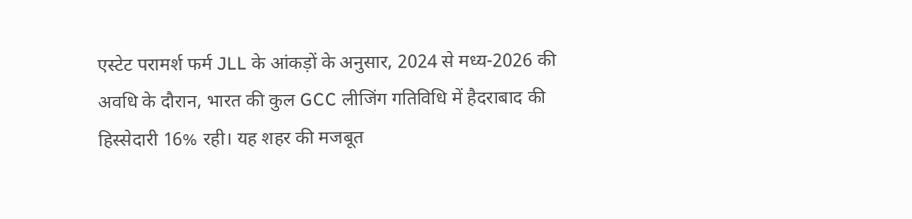एस्टेट परामर्श फर्म JLL के आंकड़ों के अनुसार, 2024 से मध्य-2026 की अवधि के दौरान, भारत की कुल GCC लीजिंग गतिविधि में हैदराबाद की हिस्सेदारी 16% रही। यह शहर की मजबूत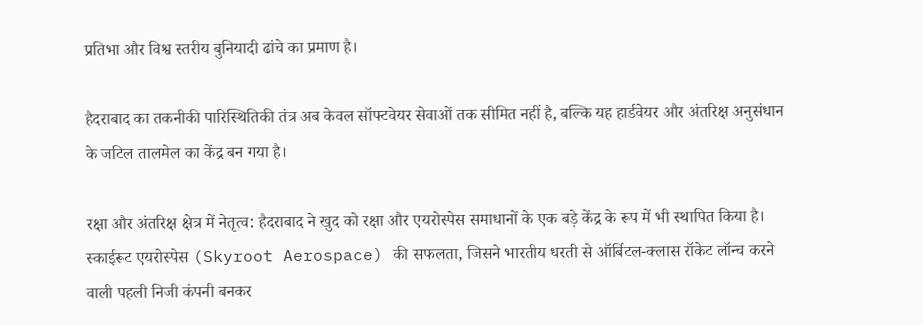प्रतिभा और विश्व स्तरीय बुनियादी ढांचे का प्रमाण है।

हैदराबाद का तकनीकी पारिस्थितिकी तंत्र अब केवल सॉफ्टवेयर सेवाओं तक सीमित नहीं है, बल्कि यह हार्डवेयर और अंतरिक्ष अनुसंधान के जटिल तालमेल का केंद्र बन गया है।

रक्षा और अंतरिक्ष क्षेत्र में नेतृत्व: हैदराबाद ने खुद को रक्षा और एयरोस्पेस समाधानों के एक बड़े केंद्र के रूप में भी स्थापित किया है। स्काईरूट एयरोस्पेस (Skyroot Aerospace) की सफलता, जिसने भारतीय धरती से ऑर्बिटल-क्लास रॉकेट लॉन्च करने वाली पहली निजी कंपनी बनकर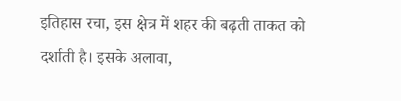इतिहास रचा, इस क्षेत्र में शहर की बढ़ती ताकत को दर्शाती है। इसके अलावा,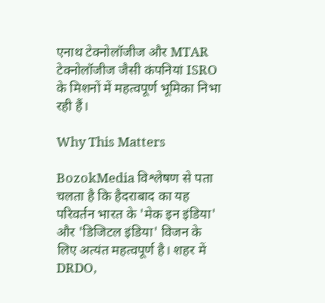एनाथ टेक्नोलॉजीज और MTAR टेक्नोलॉजीज जैसी कंपनियां ISRO के मिशनों में महत्वपूर्ण भूमिका निभा रही हैं।

Why This Matters

BozokMedia विश्लेषण से पता चलता है कि हैदराबाद का यह परिवर्तन भारत के 'मेक इन इंडिया' और 'डिजिटल इंडिया' विजन के लिए अत्यंत महत्वपूर्ण है। शहर में DRDO,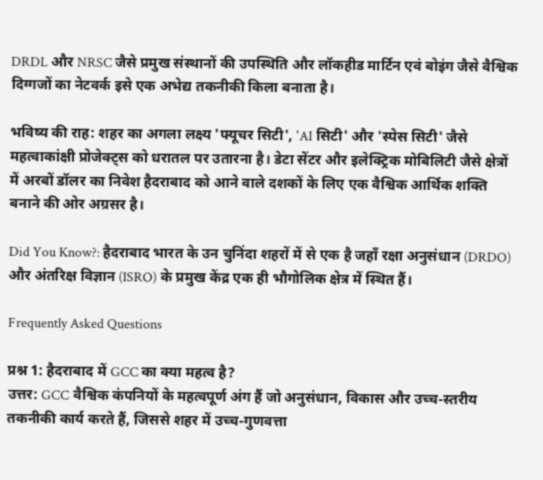DRDL और NRSC जैसे प्रमुख संस्थानों की उपस्थिति और लॉकहीड मार्टिन एवं बोइंग जैसे वैश्विक दिग्गजों का नेटवर्क इसे एक अभेद्य तकनीकी किला बनाता है।

भविष्य की राह: शहर का अगला लक्ष्य 'फ्यूचर सिटी', 'AI सिटी' और 'स्पेस सिटी' जैसे महत्वाकांक्षी प्रोजेक्ट्स को धरातल पर उतारना है। डेटा सेंटर और इलेक्ट्रिक मोबिलिटी जैसे क्षेत्रों में अरबों डॉलर का निवेश हैदराबाद को आने वाले दशकों के लिए एक वैश्विक आर्थिक शक्ति बनाने की ओर अग्रसर है।

Did You Know?: हैदराबाद भारत के उन चुनिंदा शहरों में से एक है जहाँ रक्षा अनुसंधान (DRDO) और अंतरिक्ष विज्ञान (ISRO) के प्रमुख केंद्र एक ही भौगोलिक क्षेत्र में स्थित हैं।

Frequently Asked Questions

प्रश्न 1: हैदराबाद में GCC का क्या महत्व है?
उत्तर: GCC वैश्विक कंपनियों के महत्वपूर्ण अंग हैं जो अनुसंधान, विकास और उच्च-स्तरीय तकनीकी कार्य करते हैं, जिससे शहर में उच्च-गुणवत्ता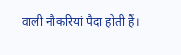वाली नौकरियां पैदा होती हैं।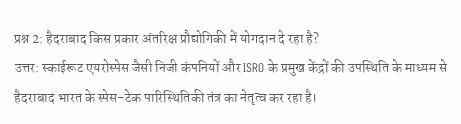प्रश्न 2: हैदराबाद किस प्रकार अंतरिक्ष प्रौद्योगिकी में योगदान दे रहा है?
उत्तर: स्काईरूट एयरोस्पेस जैसी निजी कंपनियों और ISRO के प्रमुख केंद्रों की उपस्थिति के माध्यम से हैदराबाद भारत के स्पेस-टेक पारिस्थितिकी तंत्र का नेतृत्व कर रहा है।